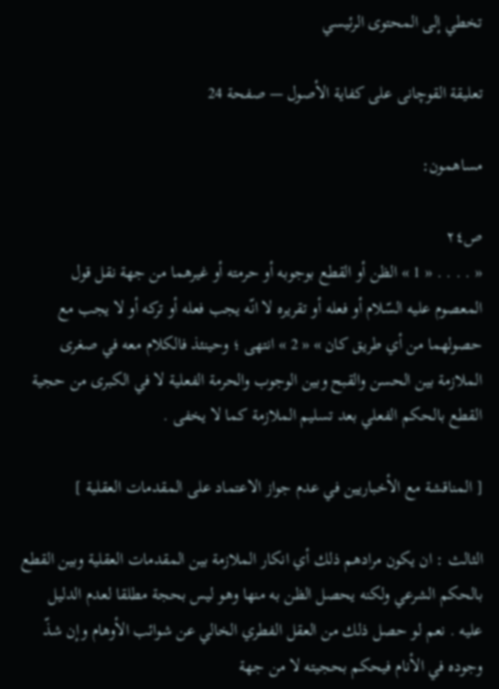تخطي إلى المحتوى الرئيسي

تعليقة القوچانى على كفاية الأصول — صفحة 24

مساهمون:

ص٢٤
« . . . . « 1 » الظن أو القطع بوجوبه أو حرمته أو غيرهما من جهة نقل قول المعصوم عليه السّلام أو فعله أو تقريره لا انّه يجب فعله أو تركه أو لا يجب مع حصولهما من أي طريق كان » « 2 » انتهى ؛ وحينئذ فالكلام معه في صغرى الملازمة بين الحسن والقبح وبين الوجوب والحرمة الفعلية لا في الكبرى من حجية القطع بالحكم الفعلي بعد تسليم الملازمة كما لا يخفى .

[ المناقشة مع الأخباريين في عدم جواز الاعتماد على المقدمات العقلية ]

الثالث : ان يكون مرادهم ذلك أي انكار الملازمة بين المقدمات العقلية وبين القطع بالحكم الشرعي ولكنه يحصل الظن به منها وهو ليس بحجة مطلقا لعدم الدليل عليه . نعم لو حصل ذلك من العقل الفطري الخالي عن شوائب الأوهام وإن شذّ وجوده في الأنام فيحكم بحجيته لا من جهة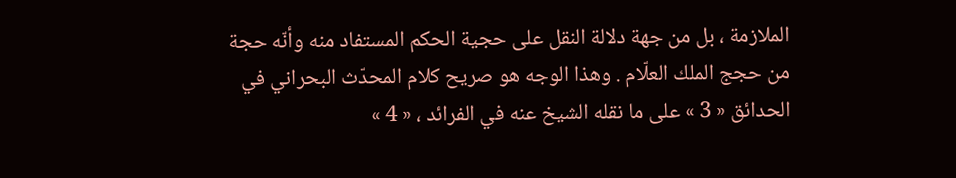الملازمة ، بل من جهة دلالة النقل على حجية الحكم المستفاد منه وأنّه حجة من حجج الملك العلّام . وهذا الوجه هو صريح كلام المحدّث البحراني في الحدائق « 3 » على ما نقله الشيخ عنه في الفرائد ، « 4 »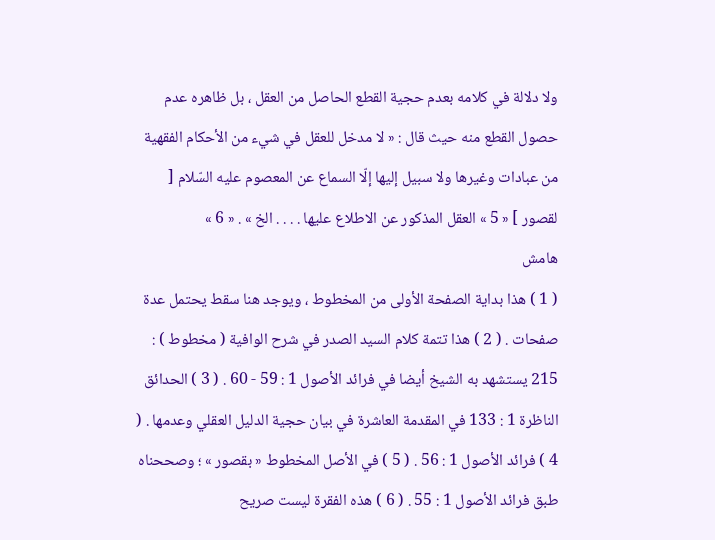ولا دلالة في كلامه بعدم حجية القطع الحاصل من العقل ، بل ظاهره عدم حصول القطع منه حيث قال : « لا مدخل للعقل في شيء من الأحكام الفقهية من عبادات وغيرها ولا سبيل إليها إلّا السماع عن المعصوم عليه السّلام [ لقصور ] « 5 » العقل المذكور عن الاطلاع عليها . . . . الخ » . « 6 »
هامش
( 1 ) هذا بداية الصفحة الأولى من المخطوط ، ويوجد هنا سقط يحتمل عدة صفحات . ( 2 ) هذا تتمة كلام السيد الصدر في شرح الوافية ( مخطوط ) : 215 يستشهد به الشيخ أيضا في فرائد الأصول 1 : 59 - 60 . ( 3 ) الحدائق الناظرة 1 : 133 في المقدمة العاشرة في بيان حجية الدليل العقلي وعدمها . ( 4 ) فرائد الأصول 1 : 56 . ( 5 ) في الأصل المخطوط « بقصور » ؛ وصححناه طبق فرائد الأصول 1 : 55 . ( 6 ) هذه الفقرة ليست صريح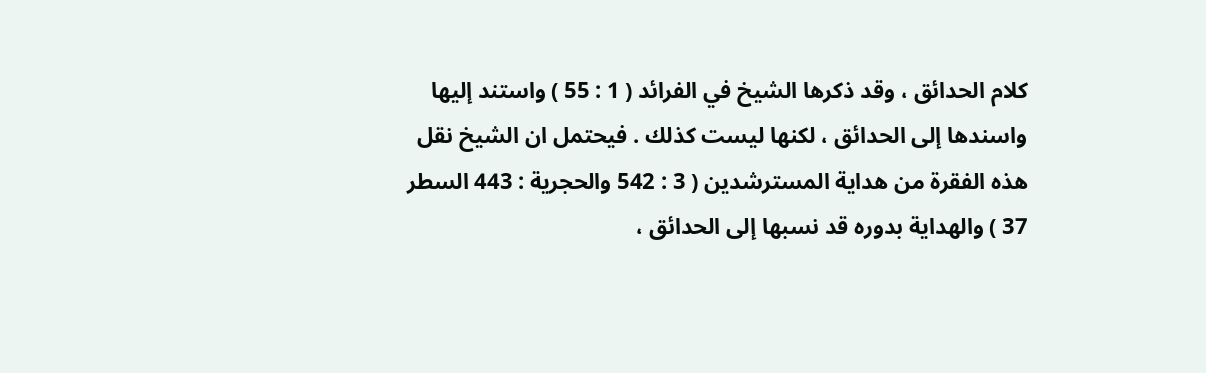كلام الحدائق ، وقد ذكرها الشيخ في الفرائد ( 1 : 55 ) واستند إليها واسندها إلى الحدائق ، لكنها ليست كذلك . فيحتمل ان الشيخ نقل هذه الفقرة من هداية المسترشدين ( 3 : 542 والحجرية : 443 السطر 37 ) والهداية بدوره قد نسبها إلى الحدائق ،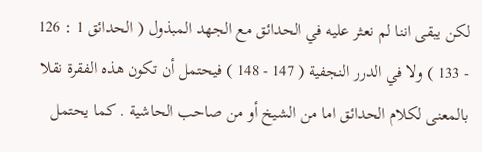لكن يبقى اننا لم نعثر عليه في الحدائق مع الجهد المبذول ( الحدائق 1 : 126 - 133 ) ولا في الدرر النجفية ( 147 - 148 ) فيحتمل أن تكون هذه الفقرة نقلا بالمعنى لكلام الحدائق اما من الشيخ أو من صاحب الحاشية . كما يحتمل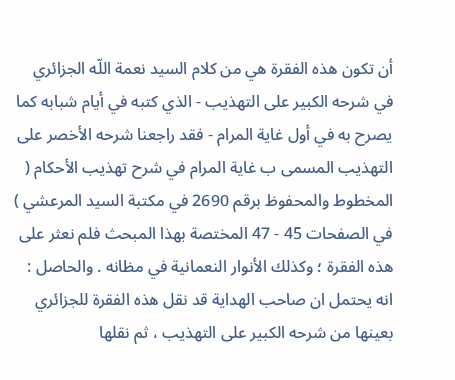أن تكون هذه الفقرة هي من كلام السيد نعمة اللّه الجزائري في شرحه الكبير على التهذيب - الذي كتبه في أيام شبابه كما يصرح به في أول غاية المرام - فقد راجعنا شرحه الأخصر على التهذيب المسمى ب غاية المرام في شرح تهذيب الأحكام ( المخطوط والمحفوظ برقم 2690 في مكتبة السيد المرعشي ) في الصفحات 45 - 47 المختصة بهذا المبحث فلم نعثر على هذه الفقرة ؛ وكذلك الأنوار النعمانية في مظانه . والحاصل : انه يحتمل ان صاحب الهداية قد نقل هذه الفقرة للجزائري بعينها من شرحه الكبير على التهذيب ، ثم نقلها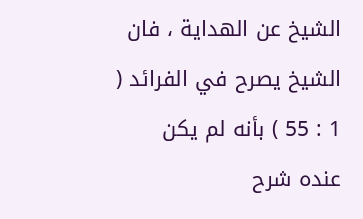الشيخ عن الهداية ، فان الشيخ يصرح في الفرائد ( 1 : 55 ) بأنه لم يكن عنده شرح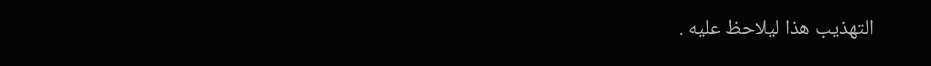التهذيب هذا ليلاحظ عليه .